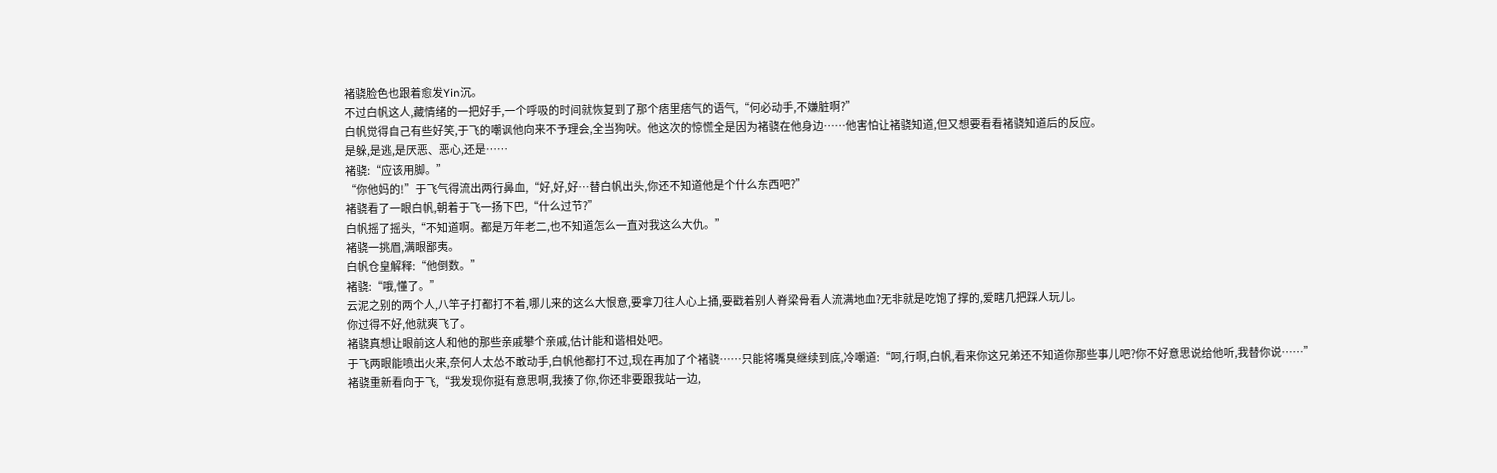褚骁脸色也跟着愈发Yin沉。
不过白帆这人,藏情绪的一把好手,一个呼吸的时间就恢复到了那个痞里痞气的语气,“何必动手,不嫌脏啊?”
白帆觉得自己有些好笑,于飞的嘲讽他向来不予理会,全当狗吠。他这次的惊慌全是因为褚骁在他身边……他害怕让褚骁知道,但又想要看看褚骁知道后的反应。
是躲,是逃,是厌恶、恶心,还是……
褚骁:“应该用脚。”
“你他妈的!”于飞气得流出两行鼻血,“好,好,好…替白帆出头,你还不知道他是个什么东西吧?”
褚骁看了一眼白帆,朝着于飞一扬下巴,“什么过节?”
白帆摇了摇头,“不知道啊。都是万年老二,也不知道怎么一直对我这么大仇。”
褚骁一挑眉,满眼鄙夷。
白帆仓皇解释:“他倒数。”
褚骁:“哦,懂了。”
云泥之别的两个人,八竿子打都打不着,哪儿来的这么大恨意,要拿刀往人心上捅,要戳着别人脊梁骨看人流满地血?无非就是吃饱了撑的,爱瞎几把踩人玩儿。
你过得不好,他就爽飞了。
褚骁真想让眼前这人和他的那些亲戚攀个亲戚,估计能和谐相处吧。
于飞两眼能喷出火来,奈何人太怂不敢动手,白帆他都打不过,现在再加了个褚骁……只能将嘴臭继续到底,冷嘲道:“呵,行啊,白帆,看来你这兄弟还不知道你那些事儿吧?你不好意思说给他听,我替你说……”
褚骁重新看向于飞,“我发现你挺有意思啊,我揍了你,你还非要跟我站一边,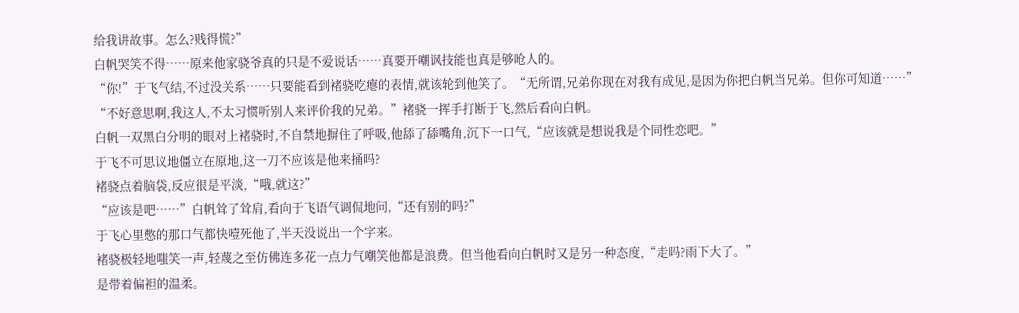给我讲故事。怎么?贱得慌?”
白帆哭笑不得……原来他家骁爷真的只是不爱说话……真要开嘲讽技能也真是够呛人的。
“你!”于飞气结,不过没关系……只要能看到褚骁吃瘪的表情,就该轮到他笑了。“无所谓,兄弟你现在对我有成见,是因为你把白帆当兄弟。但你可知道……”
“不好意思啊,我这人,不太习惯听别人来评价我的兄弟。”褚骁一挥手打断于飞,然后看向白帆。
白帆一双黑白分明的眼对上褚骁时,不自禁地摒住了呼吸,他舔了舔嘴角,沉下一口气,“应该就是想说我是个同性恋吧。”
于飞不可思议地僵立在原地,这一刀不应该是他来捅吗?
褚骁点着脑袋,反应很是平淡,“哦,就这?”
“应该是吧……”白帆耸了耸肩,看向于飞语气调侃地问,“还有别的吗?”
于飞心里憋的那口气都快噎死他了,半天没说出一个字来。
褚骁极轻地嗤笑一声,轻蔑之至仿佛连多花一点力气嘲笑他都是浪费。但当他看向白帆时又是另一种态度,“走吗?雨下大了。”
是带着偏袒的温柔。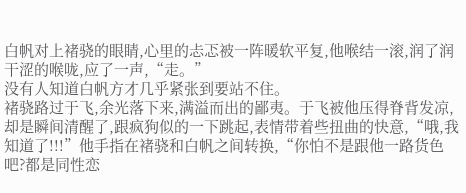白帆对上褚骁的眼睛,心里的忐忑被一阵暖软平复,他喉结一滚,润了润干涩的喉咙,应了一声,“走。”
没有人知道白帆方才几乎紧张到要站不住。
褚骁路过于飞,余光落下来,满溢而出的鄙夷。于飞被他压得脊背发凉,却是瞬间清醒了,跟疯狗似的一下跳起,表情带着些扭曲的快意,“哦,我知道了!!!”他手指在褚骁和白帆之间转换,“你怕不是跟他一路货色吧?都是同性恋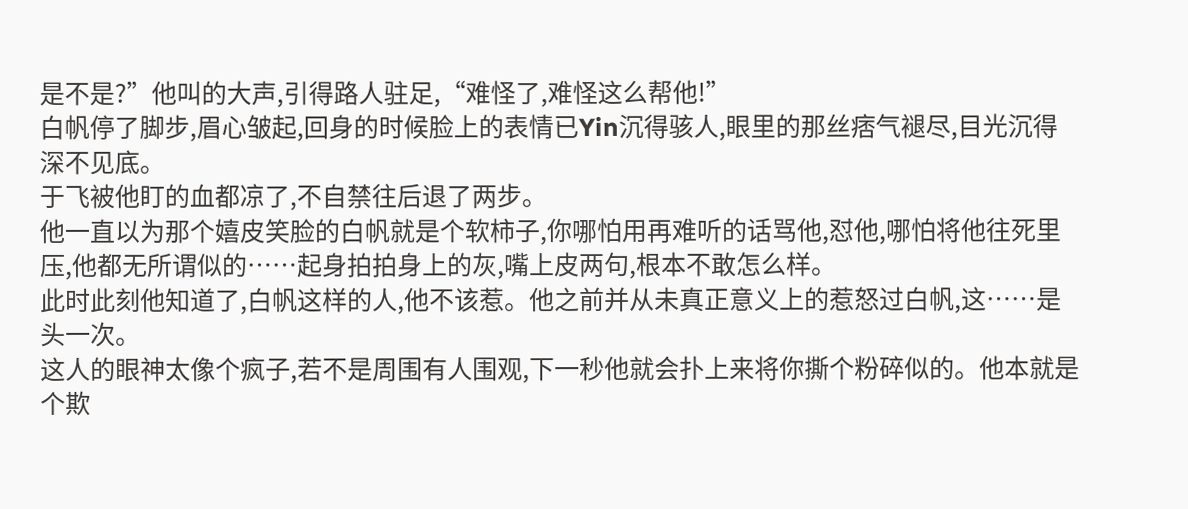是不是?”他叫的大声,引得路人驻足,“难怪了,难怪这么帮他!”
白帆停了脚步,眉心皱起,回身的时候脸上的表情已Yin沉得骇人,眼里的那丝痞气褪尽,目光沉得深不见底。
于飞被他盯的血都凉了,不自禁往后退了两步。
他一直以为那个嬉皮笑脸的白帆就是个软柿子,你哪怕用再难听的话骂他,怼他,哪怕将他往死里压,他都无所谓似的……起身拍拍身上的灰,嘴上皮两句,根本不敢怎么样。
此时此刻他知道了,白帆这样的人,他不该惹。他之前并从未真正意义上的惹怒过白帆,这……是头一次。
这人的眼神太像个疯子,若不是周围有人围观,下一秒他就会扑上来将你撕个粉碎似的。他本就是个欺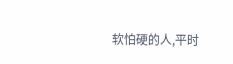软怕硬的人,平时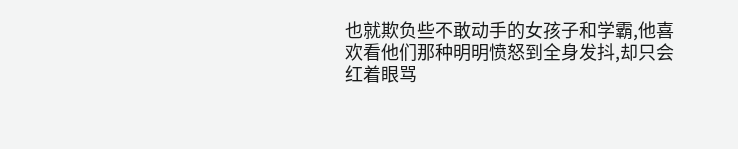也就欺负些不敢动手的女孩子和学霸,他喜欢看他们那种明明愤怒到全身发抖,却只会红着眼骂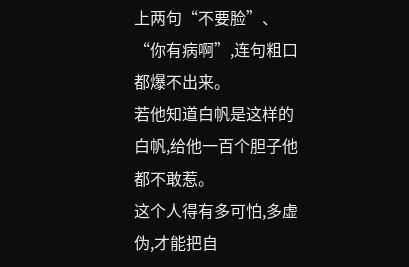上两句“不要脸”、“你有病啊”,连句粗口都爆不出来。
若他知道白帆是这样的白帆,给他一百个胆子他都不敢惹。
这个人得有多可怕,多虚伪,才能把自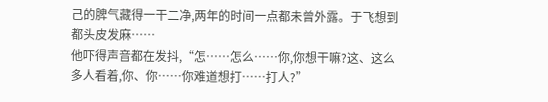己的脾气藏得一干二净,两年的时间一点都未曾外露。于飞想到都头皮发麻……
他吓得声音都在发抖,“怎……怎么……你,你想干嘛?这、这么多人看着,你、你……你难道想打……打人?”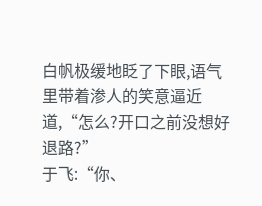白帆极缓地眨了下眼,语气里带着渗人的笑意逼近道,“怎么?开口之前没想好退路?”
于飞:“你、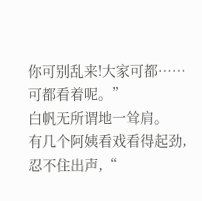你可别乱来!大家可都……可都看着呢。”
白帆无所谓地一耸肩。
有几个阿姨看戏看得起劲,忍不住出声,“